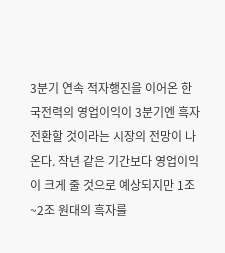3분기 연속 적자행진을 이어온 한국전력의 영업이익이 3분기엔 흑자 전환할 것이라는 시장의 전망이 나온다. 작년 같은 기간보다 영업이익이 크게 줄 것으로 예상되지만 1조~2조 원대의 흑자를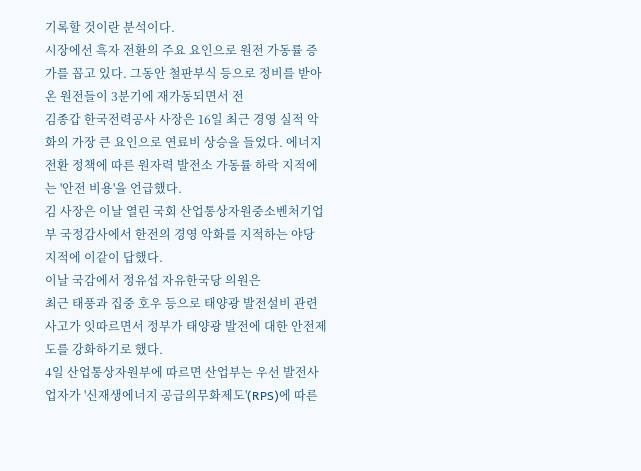기록할 것이란 분석이다.
시장에선 흑자 전환의 주요 요인으로 원전 가동률 증가를 꼽고 있다. 그동안 철판부식 등으로 정비를 받아온 원전들이 3분기에 재가동되면서 전
김종갑 한국전력공사 사장은 16일 최근 경영 실적 악화의 가장 큰 요인으로 연료비 상승을 들었다. 에너지 전환 정책에 따른 원자력 발전소 가동률 하락 지적에는 '안전 비용'을 언급했다.
김 사장은 이날 열린 국회 산업통상자원중소벤처기업부 국정감사에서 한전의 경영 악화를 지적하는 야당 지적에 이같이 답했다.
이날 국감에서 정유섭 자유한국당 의원은
최근 태풍과 집중 호우 등으로 태양광 발전설비 관련 사고가 잇따르면서 정부가 태양광 발전에 대한 안전제도를 강화하기로 했다.
4일 산업통상자원부에 따르면 산업부는 우선 발전사업자가 '신재생에너지 공급의무화제도'(RPS)에 따른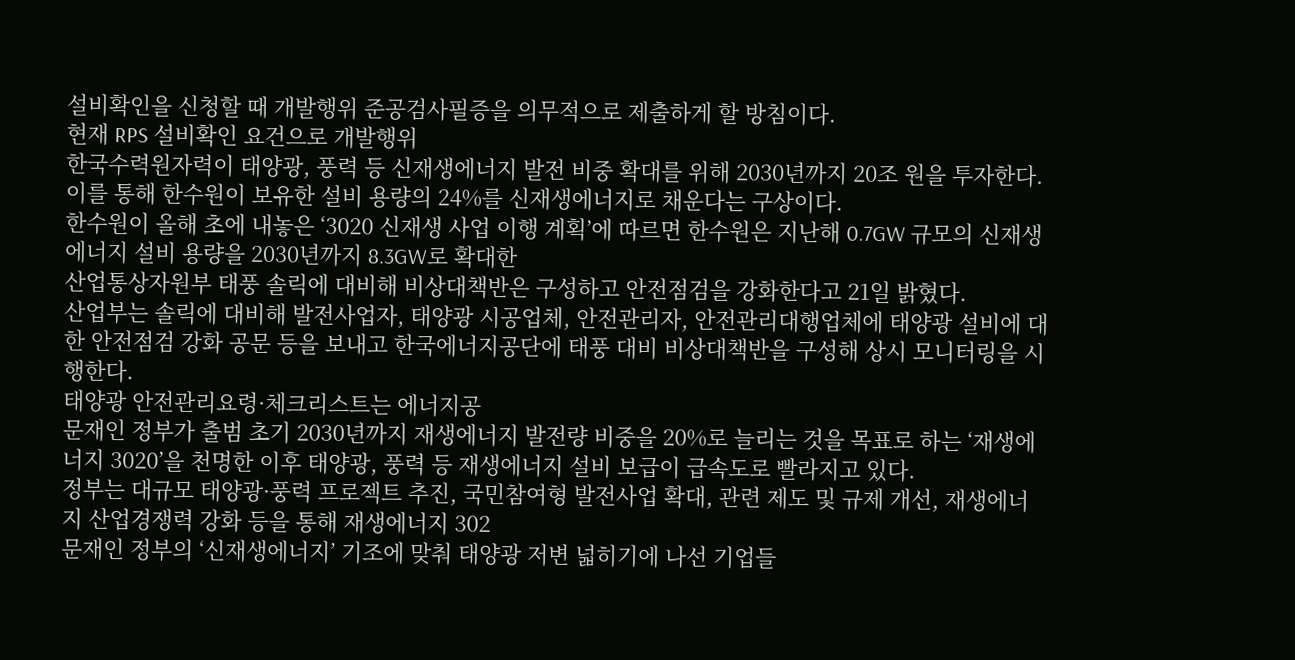설비확인을 신청할 때 개발행위 준공검사필증을 의무적으로 제출하게 할 방침이다.
현재 RPS 설비확인 요건으로 개발행위
한국수력원자력이 태양광, 풍력 등 신재생에너지 발전 비중 확대를 위해 2030년까지 20조 원을 투자한다. 이를 통해 한수원이 보유한 설비 용량의 24%를 신재생에너지로 채운다는 구상이다.
한수원이 올해 초에 내놓은 ‘3020 신재생 사업 이행 계획’에 따르면 한수원은 지난해 0.7GW 규모의 신재생에너지 설비 용량을 2030년까지 8.3GW로 확대한
산업통상자원부 태풍 솔릭에 대비해 비상대책반은 구성하고 안전점검을 강화한다고 21일 밝혔다.
산업부는 솔릭에 대비해 발전사업자, 태양광 시공업체, 안전관리자, 안전관리대행업체에 태양광 설비에 대한 안전점검 강화 공문 등을 보내고 한국에너지공단에 태풍 대비 비상대책반을 구성해 상시 모니터링을 시행한다.
태양광 안전관리요령·체크리스트는 에너지공
문재인 정부가 출범 초기 2030년까지 재생에너지 발전량 비중을 20%로 늘리는 것을 목표로 하는 ‘재생에너지 3020’을 천명한 이후 태양광, 풍력 등 재생에너지 설비 보급이 급속도로 빨라지고 있다.
정부는 대규모 태양광·풍력 프로젝트 추진, 국민참여형 발전사업 확대, 관련 제도 및 규제 개선, 재생에너지 산업경쟁력 강화 등을 통해 재생에너지 302
문재인 정부의 ‘신재생에너지’ 기조에 맞춰 태양광 저변 넓히기에 나선 기업들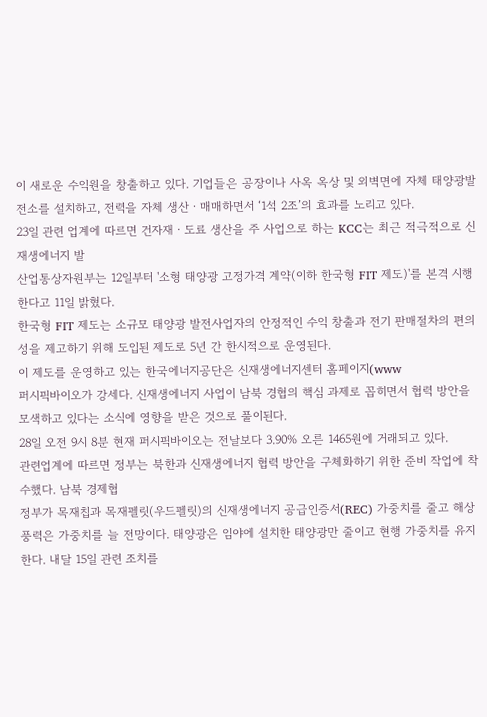이 새로운 수익원을 창출하고 있다. 기업들은 공장이나 사옥 옥상 및 외벽면에 자체 태양광발전소를 설치하고, 전력을 자체 생산ㆍ매매하면서 ‘1석 2조’의 효과를 노리고 있다.
23일 관련 업계에 따르면 건자재ㆍ도료 생산을 주 사업으로 하는 KCC는 최근 적극적으로 신재생에너지 발
산업통상자원부는 12일부터 '소형 태양광 고정가격 계약(이하 한국형 FIT 제도)'를 본격 시행한다고 11일 밝혔다.
한국형 FIT 제도는 소규모 태양광 발전사업자의 안정적인 수익 창출과 전기 판매절차의 편의성을 제고하기 위해 도입된 제도로 5년 간 한시적으로 운영된다.
이 제도를 운영하고 있는 한국에너지공단은 신재생에너지센터 홈페이지(www
퍼시픽바이오가 강세다. 신재생에너지 사업이 남북 경협의 핵심 과제로 꼽히면서 협력 방안을 모색하고 있다는 소식에 영향을 받은 것으로 풀이된다.
28일 오전 9시 8분 현재 퍼시픽바이오는 전날보다 3.90% 오른 1465원에 거래되고 있다.
관련업계에 따르면 정부는 북한과 신재생에너지 협력 방안을 구체화하기 위한 준비 작업에 착수했다. 남북 경제협
정부가 목재칩과 목재펠릿(우드펠릿)의 신재생에너지 공급인증서(REC) 가중치를 줄고 해상풍력은 가중치를 늘 전망이다. 태양광은 임야에 설치한 태양광만 줄이고 현행 가중치를 유지한다. 내달 15일 관련 조치를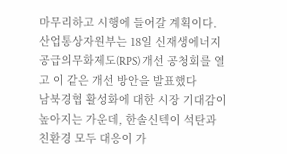마무리하고 시행에 들어갈 계획이다.
산업통상자원부는 18일 신재생에너지공급의무화제도(RPS) 개선 공청회를 열고 이 같은 개선 방안을 발표했다
남북경협 활성화에 대한 시장 기대감이 높아지는 가운데, 한솔신텍이 석탄과 친환경 모두 대응이 가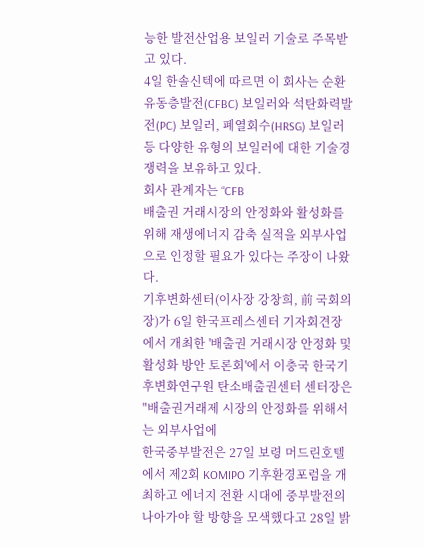능한 발전산업용 보일러 기술로 주목받고 있다.
4일 한솔신텍에 따르면 이 회사는 순환유동층발전(CFBC) 보일러와 석탄화력발전(PC) 보일러, 폐열회수(HRSG) 보일러 등 다양한 유형의 보일러에 대한 기술경쟁력을 보유하고 있다.
회사 관계자는 “CFB
배출권 거래시장의 안정화와 활성화를 위해 재생에너지 감축 실적을 외부사업으로 인정할 필요가 있다는 주장이 나왔다.
기후변화센터(이사장 강창희, 前 국회의장)가 6일 한국프레스센터 기자회견장에서 개최한 '배출권 거래시장 안정화 및 활성화 방안 토론회'에서 이충국 한국기후변화연구원 탄소배출권센터 센터장은 "배출권거래제 시장의 안정화를 위해서는 외부사업에
한국중부발전은 27일 보령 머드린호텔에서 제2회 KOMIPO 기후환경포럼을 개최하고 에너지 전환 시대에 중부발전의 나아가야 할 방향을 모색했다고 28일 밝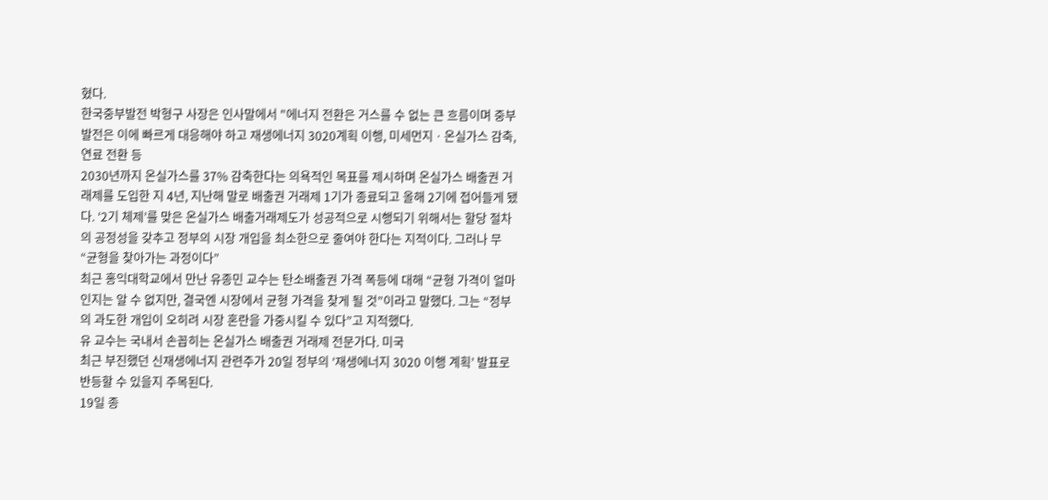혔다.
한국중부발전 박형구 사장은 인사말에서 "에너지 전환은 거스를 수 없는 큰 흐름이며 중부발전은 이에 빠르게 대응해야 하고 재생에너지 3020계획 이행, 미세먼지ㆍ온실가스 감축, 연료 전환 등
2030년까지 온실가스를 37% 감축한다는 의욕적인 목표를 제시하며 온실가스 배출권 거래제를 도입한 지 4년, 지난해 말로 배출권 거래제 1기가 종료되고 올해 2기에 접어들게 됐다. ‘2기 체제’를 맞은 온실가스 배출거래제도가 성공적으로 시행되기 위해서는 할당 절차의 공정성을 갖추고 정부의 시장 개입을 최소한으로 줄여야 한다는 지적이다. 그러나 무
“균형을 찾아가는 과정이다”
최근 홍익대학교에서 만난 유종민 교수는 탄소배출권 가격 폭등에 대해 “균형 가격이 얼마인지는 알 수 없지만, 결국엔 시장에서 균형 가격을 찾게 될 것”이라고 말했다. 그는 “정부의 과도한 개입이 오히려 시장 혼란을 가중시킬 수 있다”고 지적했다.
유 교수는 국내서 손꼽히는 온실가스 배출권 거래제 전문가다. 미국
최근 부진했던 신재생에너지 관련주가 20일 정부의 ‘재생에너지 3020 이행 계획’ 발표로 반등할 수 있을지 주목된다.
19일 종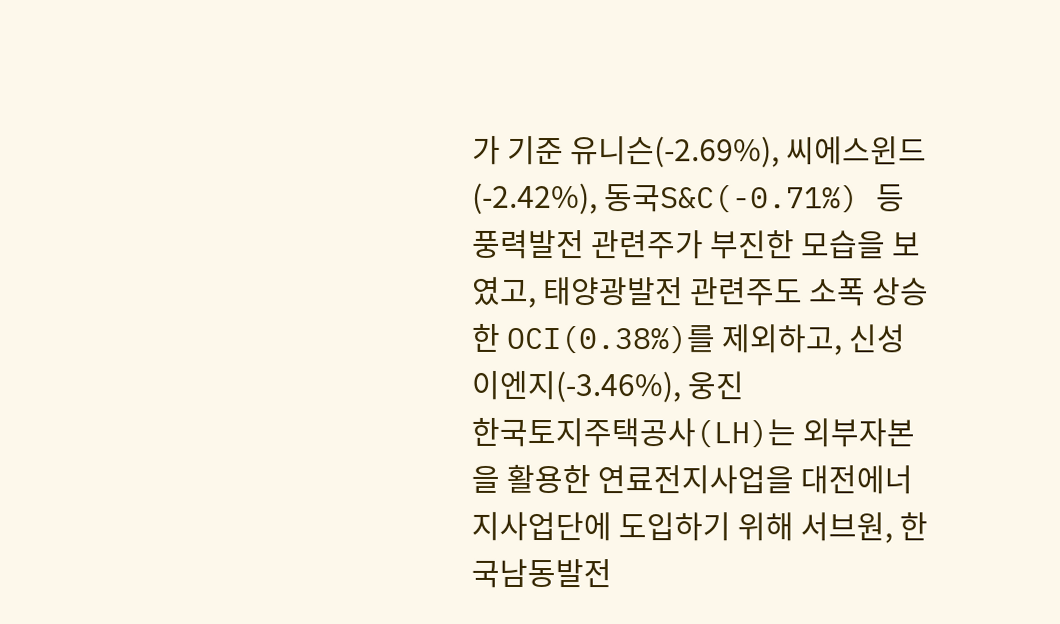가 기준 유니슨(-2.69%), 씨에스윈드(-2.42%), 동국S&C(-0.71%) 등 풍력발전 관련주가 부진한 모습을 보였고, 태양광발전 관련주도 소폭 상승한 OCI(0.38%)를 제외하고, 신성이엔지(-3.46%), 웅진
한국토지주택공사(LH)는 외부자본을 활용한 연료전지사업을 대전에너지사업단에 도입하기 위해 서브원, 한국남동발전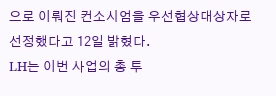으로 이뤄진 컨소시엄을 우선협상대상자로 선정했다고 12일 밝혔다.
LH는 이번 사업의 총 투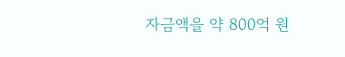자금액을 약 800억 원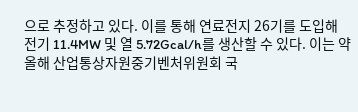으로 추정하고 있다. 이를 통해 연료전지 26기를 도입해 전기 11.4MW 및 열 5.72Gcal/h를 생산할 수 있다. 이는 약
올해 산업통상자원중기벤처위원회 국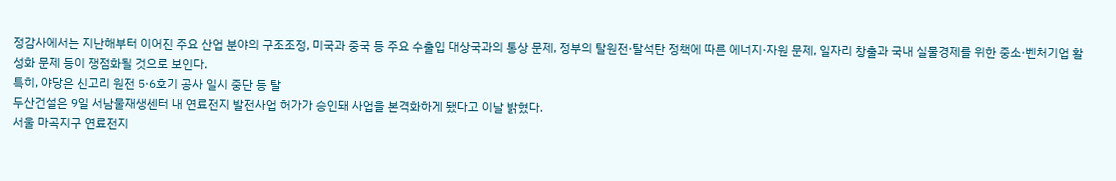정감사에서는 지난해부터 이어진 주요 산업 분야의 구조조정, 미국과 중국 등 주요 수출입 대상국과의 통상 문제, 정부의 탈원전·탈석탄 정책에 따른 에너지·자원 문제, 일자리 창출과 국내 실물경제를 위한 중소·벤처기업 활성화 문제 등이 쟁점화될 것으로 보인다.
특히, 야당은 신고리 원전 5·6호기 공사 일시 중단 등 탈
두산건설은 9일 서남물재생센터 내 연료전지 발전사업 허가가 승인돼 사업을 본격화하게 됐다고 이날 밝혔다.
서울 마곡지구 연료전지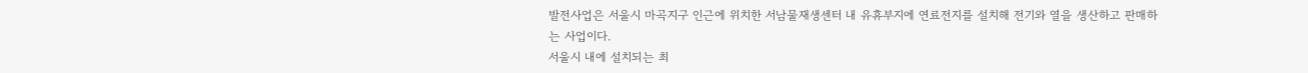발전사업은 서울시 마곡지구 인근에 위치한 서남물재생센터 내 유휴부지에 연료전지를 설치해 전기와 열을 생산하고 판매하는 사업이다.
서울시 내에 설치되는 최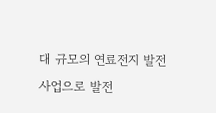대 규모의 연료전지 발전사업으로 발전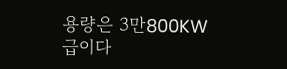용량은 3만800KW급이다